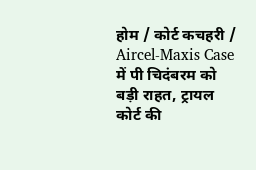होम / कोर्ट कचहरी / Aircel-Maxis Case में पी चिदंबरम को बड़ी राहत, ट्रायल कोर्ट की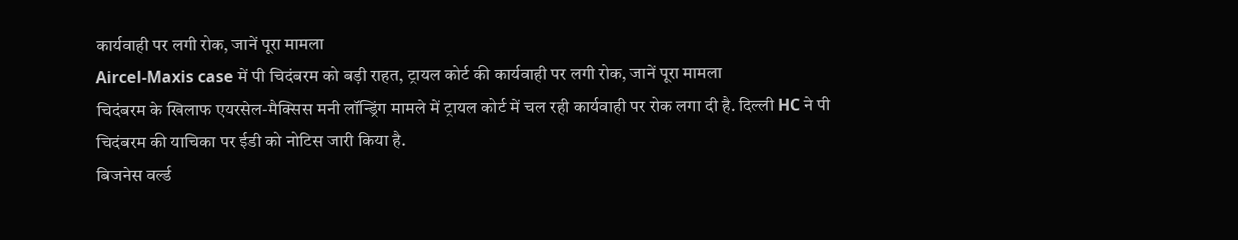कार्यवाही पर लगी रोक, जानें पूरा मामला
Aircel-Maxis case में पी चिदंबरम को बड़ी राहत, ट्रायल कोर्ट की कार्यवाही पर लगी रोक, जानें पूरा मामला
चिदंबरम के खिलाफ एयरसेल-मैक्सिस मनी लॉन्ड्रिंग मामले में ट्रायल कोर्ट में चल रही कार्यवाही पर रोक लगा दी है. दिल्ली HC ने पी चिदंबरम की याचिका पर ईडी को नोटिस जारी किया है.
बिजनेस वर्ल्ड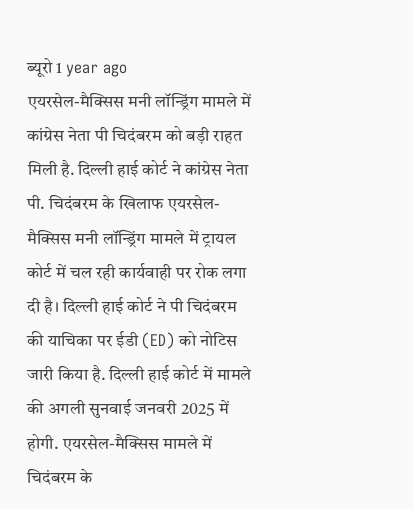ब्यूरो 1 year ago
एयरसेल-मैक्सिस मनी लॉन्ड्रिंग मामले में कांग्रेस नेता पी चिदंबरम को बड़ी राहत मिली है. दिल्ली हाई कोर्ट ने कांग्रेस नेता पी. चिदंबरम के खिलाफ एयरसेल-मैक्सिस मनी लॉन्ड्रिंग मामले में ट्रायल कोर्ट में चल रही कार्यवाही पर रोक लगा दी है। दिल्ली हाई कोर्ट ने पी चिदंबरम की याचिका पर ईडी (ED) को नोटिस जारी किया है. दिल्ली हाई कोर्ट में मामले की अगली सुनवाई जनवरी 2025 में होगी. एयरसेल-मैक्सिस मामले में चिदंबरम के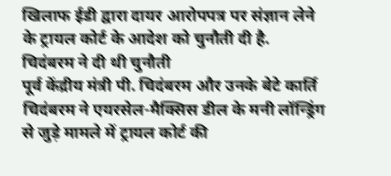खिलाफ ईडी द्वारा दायर आरोपपत्र पर संज्ञान लेने के ट्रायल कोर्ट के आदेश को चुनौती दी है.
चिदंबरम ने दी थी चुनौती
पूर्व केंद्रीय मंत्री पी. चिदंबरम और उनके बेटे कार्ति चिदंबरम ने एयरसेल-मैक्सिस डील के मनी लॉन्ड्रिंग से जुड़े मामले में ट्रायल कोर्ट की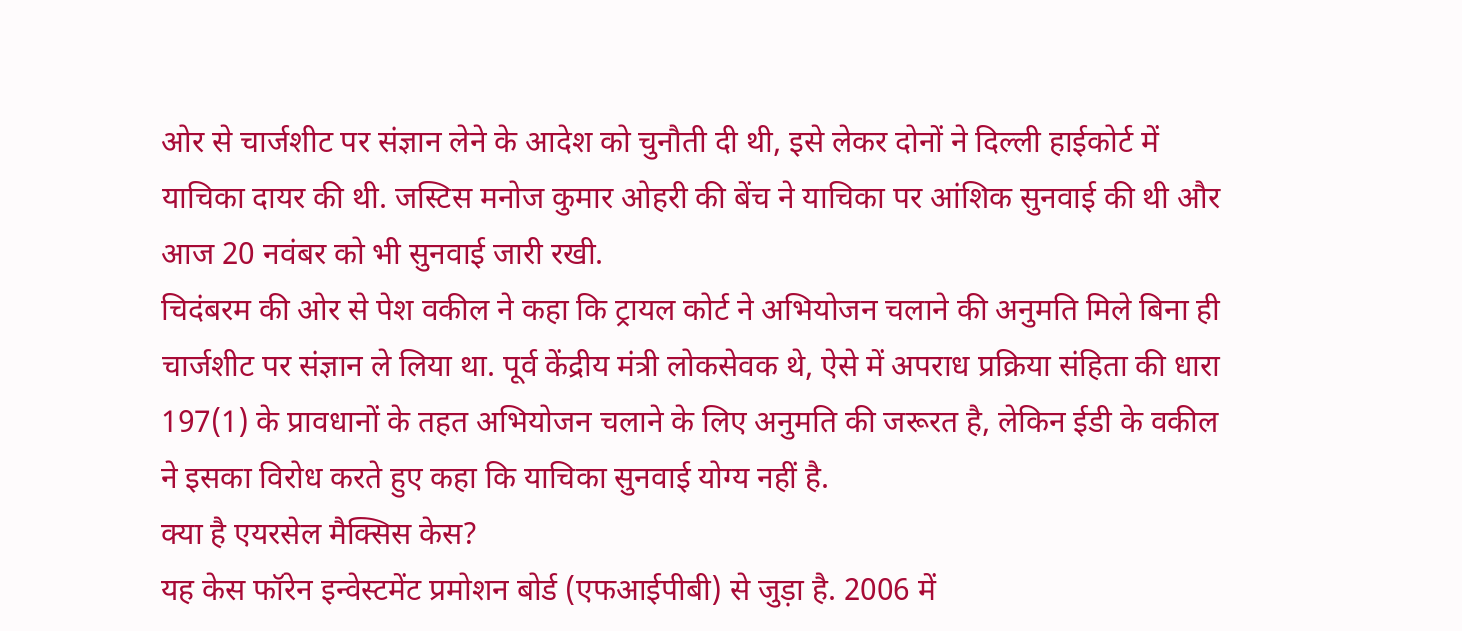ओर से चार्जशीट पर संज्ञान लेने के आदेश को चुनौती दी थी, इसे लेकर दोनों ने दिल्ली हाईकोर्ट में याचिका दायर की थी. जस्टिस मनोज कुमार ओहरी की बेंच ने याचिका पर आंशिक सुनवाई की थी और आज 20 नवंबर को भी सुनवाई जारी रखी.
चिदंबरम की ओर से पेश वकील ने कहा कि ट्रायल कोर्ट ने अभियोजन चलाने की अनुमति मिले बिना ही चार्जशीट पर संज्ञान ले लिया था. पूर्व केंद्रीय मंत्री लोकसेवक थे, ऐसे में अपराध प्रक्रिया संहिता की धारा 197(1) के प्रावधानों के तहत अभियोजन चलाने के लिए अनुमति की जरूरत है, लेकिन ईडी के वकील ने इसका विरोध करते हुए कहा कि याचिका सुनवाई योग्य नहीं है.
क्या है एयरसेल मैक्सिस केस?
यह केस फॉरेन इन्वेस्टमेंट प्रमोशन बोर्ड (एफआईपीबी) से जुड़ा है. 2006 में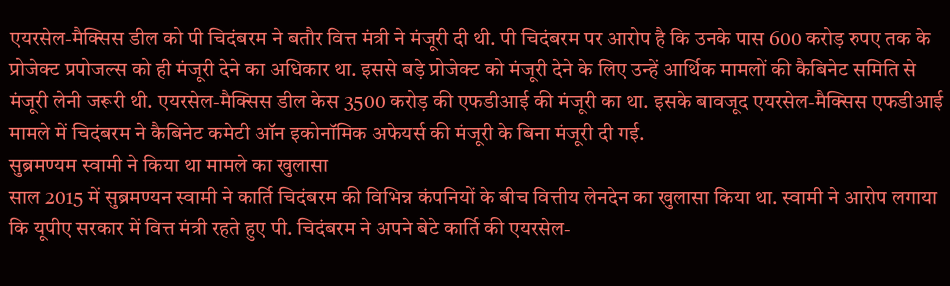एयरसेल-मैक्सिस डील को पी चिदंबरम ने बतौर वित्त मंत्री ने मंजूरी दी थी. पी चिदंबरम पर आरोप है कि उनके पास 600 करोड़ रुपए तक के प्रोजेक्ट प्रपोजल्स को ही मंजूरी देने का अधिकार था. इससे बड़े प्रोजेक्ट को मंजूरी देने के लिए उन्हें आर्थिक मामलों की कैबिनेट समिति से मंजूरी लेनी जरूरी थी. एयरसेल-मैक्सिस डील केस 3500 करोड़ की एफडीआई की मंजूरी का था. इसके बावजूद एयरसेल-मैक्सिस एफडीआई मामले में चिदंबरम ने कैबिनेट कमेटी ऑन इकोनॉमिक अफेयर्स की मंजूरी के बिना मंजूरी दी गई.
सुब्रमण्यम स्वामी ने किया था मामले का खुलासा
साल 2015 में सुब्रमण्यन स्वामी ने कार्ति चिदंबरम की विभिन्न कंपनियों के बीच वित्तीय लेनदेन का खुलासा किया था. स्वामी ने आरोप लगाया कि यूपीए सरकार में वित्त मंत्री रहते हुए पी. चिदंबरम ने अपने बेटे कार्ति की एयरसेल-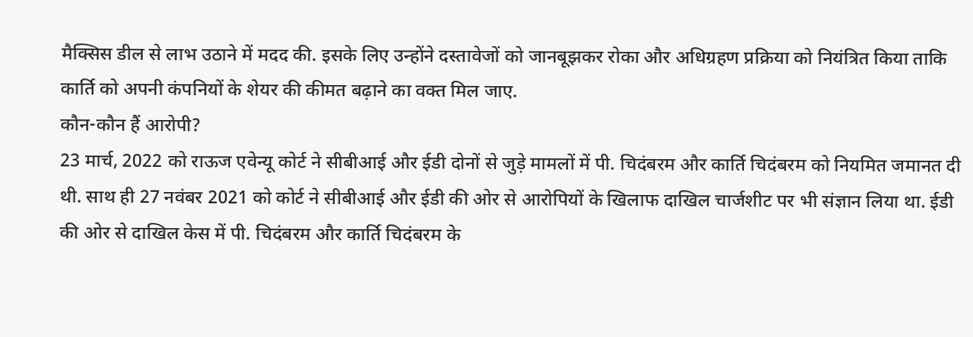मैक्सिस डील से लाभ उठाने में मदद की. इसके लिए उन्होंने दस्तावेजों को जानबूझकर रोका और अधिग्रहण प्रक्रिया को नियंत्रित किया ताकि कार्ति को अपनी कंपनियों के शेयर की कीमत बढ़ाने का वक्त मिल जाए.
कौन-कौन हैं आरोपी?
23 मार्च, 2022 को राऊज एवेन्यू कोर्ट ने सीबीआई और ईडी दोनों से जुड़े मामलों में पी. चिदंबरम और कार्ति चिदंबरम को नियमित जमानत दी थी. साथ ही 27 नवंबर 2021 को कोर्ट ने सीबीआई और ईडी की ओर से आरोपियों के खिलाफ दाखिल चार्जशीट पर भी संज्ञान लिया था. ईडी की ओर से दाखिल केस में पी. चिदंबरम और कार्ति चिदंबरम के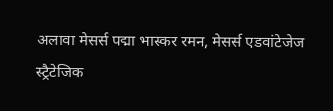अलावा मेसर्स पद्मा भास्कर रमन, मेसर्स एडवांटेजेज स्ट्रैटेजिक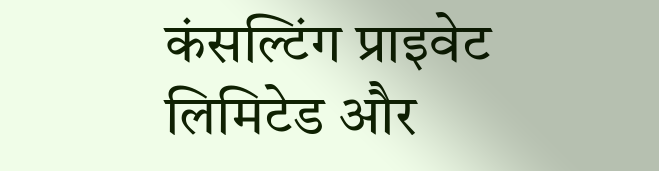कंसल्टिंग प्राइवेट लिमिटेड और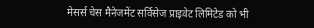मेसर्स चेस मैनेजमेंट सर्विसेज प्राइवेट लिमिटेड को भी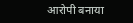आरोपी बनाया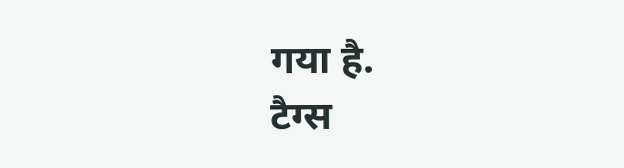गया है.
टैग्स